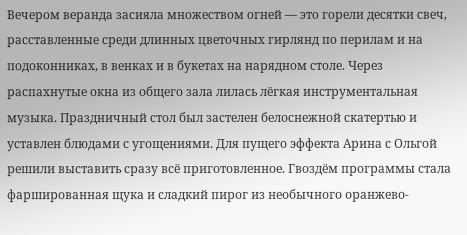Вечером веранда засияла множеством огней — это горели десятки свеч, расставленные среди длинных цветочных гирлянд по перилам и на подоконниках, в венках и в букетах на нарядном столе. Через распахнутые окна из общего зала лилась лёгкая инструментальная музыка. Праздничный стол был застелен белоснежной скатертью и уставлен блюдами с угощениями. Для пущего эффекта Арина с Ольгой решили выставить сразу всё приготовленное. Гвоздём программы стала фаршированная щука и сладкий пирог из необычного оранжево-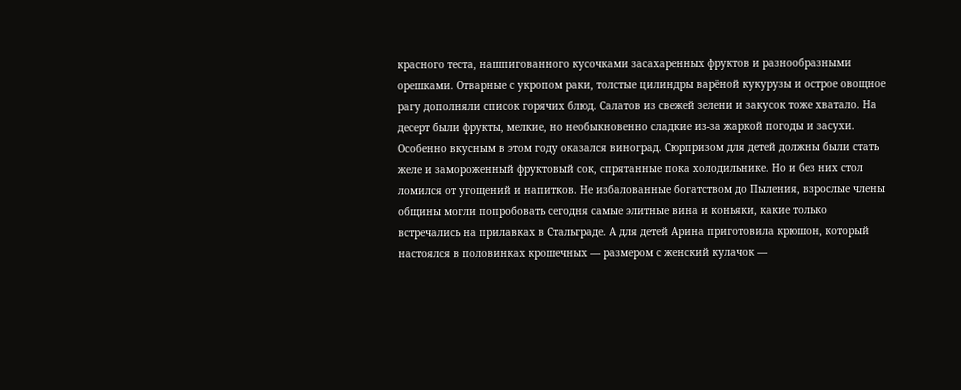красного теста, нашпигованного кусочками засахаренных фруктов и разнообразными орешками. Отварные с укропом раки, толстые цилиндры варёной кукурузы и острое овощное рагу дополняли список горячих блюд. Салатов из свежей зелени и закусок тоже хватало. На десерт были фрукты, мелкие, но необыкновенно сладкие из-за жаркой погоды и засухи. Особенно вкусным в этом году оказался виноград. Сюрпризом для детей должны были стать желе и замороженный фруктовый сок, спрятанные пока холодильнике. Но и без них стол ломился от угощений и напитков. Не избалованные богатством до Пыления, взрослые члены общины могли попробовать сегодня самые элитные вина и коньяки, какие только встречались на прилавках в Стальграде. А для детей Арина приготовила крюшон, который настоялся в половинках крошечных — размером с женский кулачок —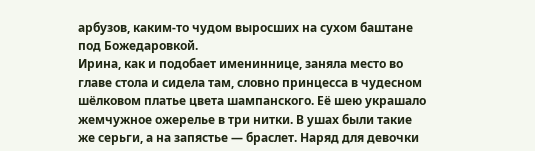арбузов, каким-то чудом выросших на сухом баштане под Божедаровкой.
Ирина, как и подобает имениннице, заняла место во главе стола и сидела там, словно принцесса в чудесном шёлковом платье цвета шампанского. Её шею украшало жемчужное ожерелье в три нитки. В ушах были такие же серьги, а на запястье — браслет. Наряд для девочки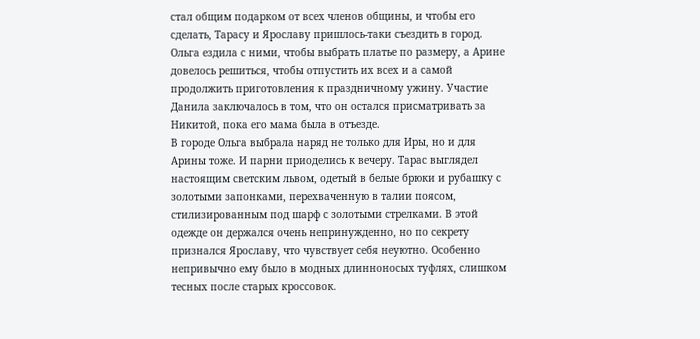стал общим подарком от всех членов общины, и чтобы его сделать, Тарасу и Ярославу пришлось-таки съездить в город. Ольга ездила с ними, чтобы выбрать платье по размеру, а Арине довелось решиться, чтобы отпустить их всех и а самой продолжить приготовления к праздничному ужину. Участие Данила заключалось в том, что он остался присматривать за Никитой, пока его мама была в отъезде.
В городе Ольга выбрала наряд не только для Иры, но и для Арины тоже. И парни приоделись к вечеру. Тарас выглядел настоящим светским львом, одетый в белые брюки и рубашку с золотыми запонками, перехваченную в талии поясом, стилизированным под шарф с золотыми стрелками. В этой одежде он держался очень непринужденно, но по секрету признался Ярославу, что чувствует себя неуютно. Особенно непривычно ему было в модных длинноносых туфлях, слишком тесных после старых кроссовок.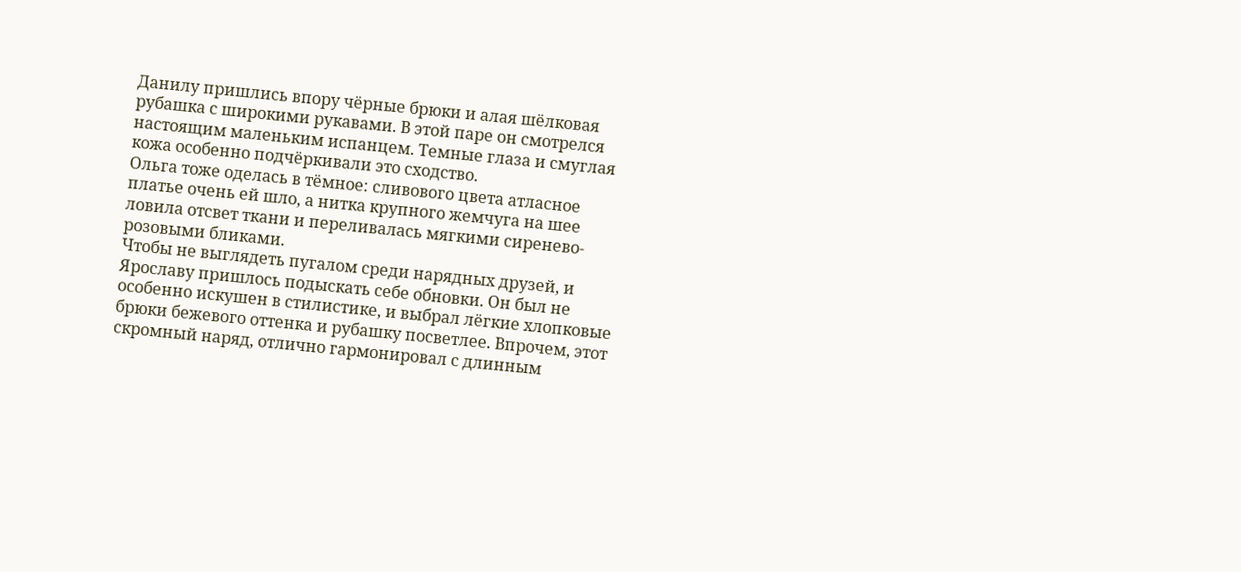Данилу пришлись впору чёрные брюки и алая шёлковая рубашка с широкими рукавами. В этой паре он смотрелся настоящим маленьким испанцем. Темные глаза и смуглая кожа особенно подчёркивали это сходство.
Ольга тоже оделась в тёмное: сливового цвета атласное платье очень ей шло, а нитка крупного жемчуга на шее ловила отсвет ткани и переливалась мягкими сиренево-розовыми бликами.
Чтобы не выглядеть пугалом среди нарядных друзей, и Ярославу пришлось подыскать себе обновки. Он был не особенно искушен в стилистике, и выбрал лёгкие хлопковые брюки бежевого оттенка и рубашку посветлее. Впрочем, этот скромный наряд, отлично гармонировал с длинным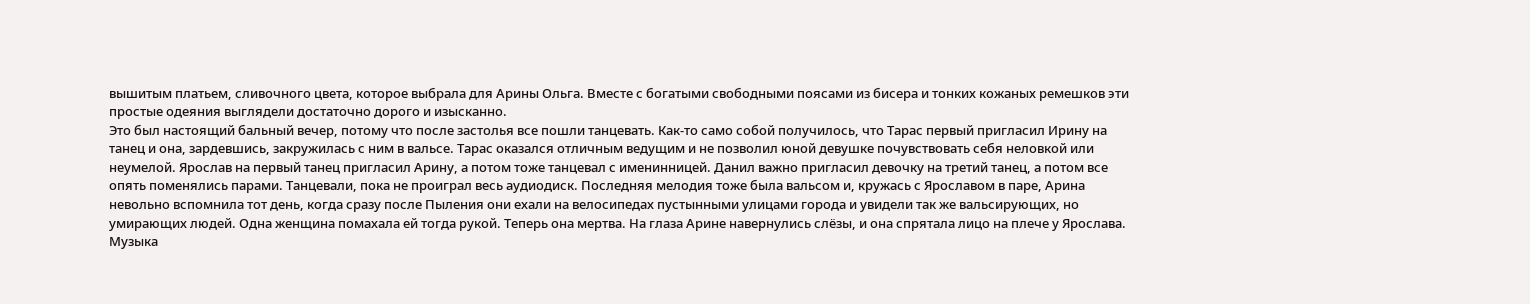вышитым платьем, сливочного цвета, которое выбрала для Арины Ольга. Вместе с богатыми свободными поясами из бисера и тонких кожаных ремешков эти простые одеяния выглядели достаточно дорого и изысканно.
Это был настоящий бальный вечер, потому что после застолья все пошли танцевать. Как-то само собой получилось, что Тарас первый пригласил Ирину на танец и она, зардевшись, закружилась с ним в вальсе. Тарас оказался отличным ведущим и не позволил юной девушке почувствовать себя неловкой или неумелой. Ярослав на первый танец пригласил Арину, а потом тоже танцевал с именинницей. Данил важно пригласил девочку на третий танец, а потом все опять поменялись парами. Танцевали, пока не проиграл весь аудиодиск. Последняя мелодия тоже была вальсом и, кружась с Ярославом в паре, Арина невольно вспомнила тот день, когда сразу после Пыления они ехали на велосипедах пустынными улицами города и увидели так же вальсирующих, но умирающих людей. Одна женщина помахала ей тогда рукой. Теперь она мертва. На глаза Арине навернулись слёзы, и она спрятала лицо на плече у Ярослава.
Музыка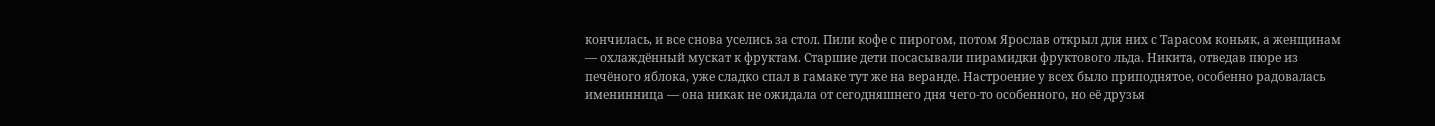кончилась, и все снова уселись за стол. Пили кофе с пирогом, потом Ярослав открыл для них с Тарасом коньяк, а женщинам — охлаждённый мускат к фруктам. Старшие дети посасывали пирамидки фруктового льда. Никита, отведав пюре из печёного яблока, уже сладко спал в гамаке тут же на веранде. Настроение у всех было приподнятое, особенно радовалась именинница — она никак не ожидала от сегодняшнего дня чего-то особенного, но её друзья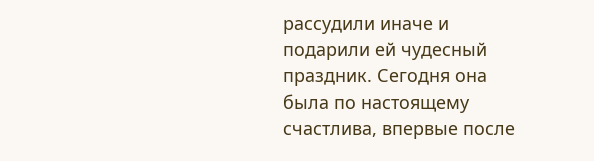рассудили иначе и подарили ей чудесный праздник. Сегодня она была по настоящему счастлива, впервые после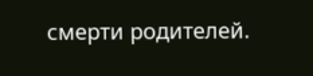смерти родителей.